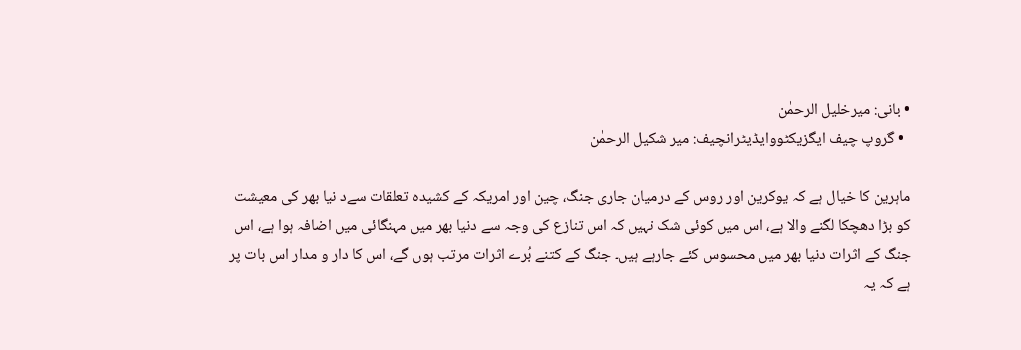• بانی: میرخلیل الرحمٰن
  • گروپ چیف ایگزیکٹووایڈیٹرانچیف: میر شکیل الرحمٰن

ماہرین کا خیال ہے کہ یوکرین اور روس کے درمیان جاری جنگ، چین اور امریکہ کے کشیدہ تعلقات سےد نیا بھر کی معیشت کو بڑا دھچکا لگنے والا ہے، اس میں کوئی شک نہیں کہ اس تنازع کی وجہ سے دنیا بھر میں مہنگائی میں اضافہ ہوا ہے، اس جنگ کے اثرات دنیا بھر میں محسوس کئے جارہے ہیں۔ جنگ کے کتنے بُرے اثرات مرتب ہوں گے، اس کا دار و مدار اس بات پر ہے کہ یہ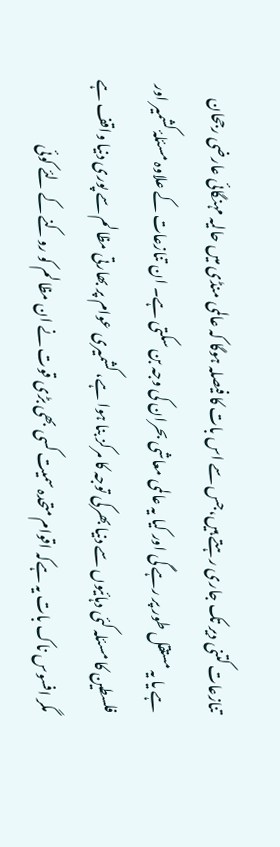تنازعات کتنی دیر تک جاری رہتے ہیں،جس سے اس بات کا فیصلہ ہوگا کہ عالمی منڈی میں حالیہ مہنگائی عارضی رجحان ہے یا یہ مستقل طور پر رہے گی اور کیا یہ عالمی معاشی بحران کی وجہ بن سکتی ہے۔ ان تنازعات کے علاوہ مسئلۂ کشمیر اور فلسطین کا مسئلہ کئی دہائیوں سے دنیا بھرکی توجہ کا مرکز بنا ہوا ہے، کشمیری عوام پر بھارتی مظالم سے پوری دنیا واقف ہے مگر افسوس ناک بات یہ ہےکہ اقوام متحدہ سمیت کسی بھی بڑی قوت نے ان مظالم کو روکنے کے لئے کوئی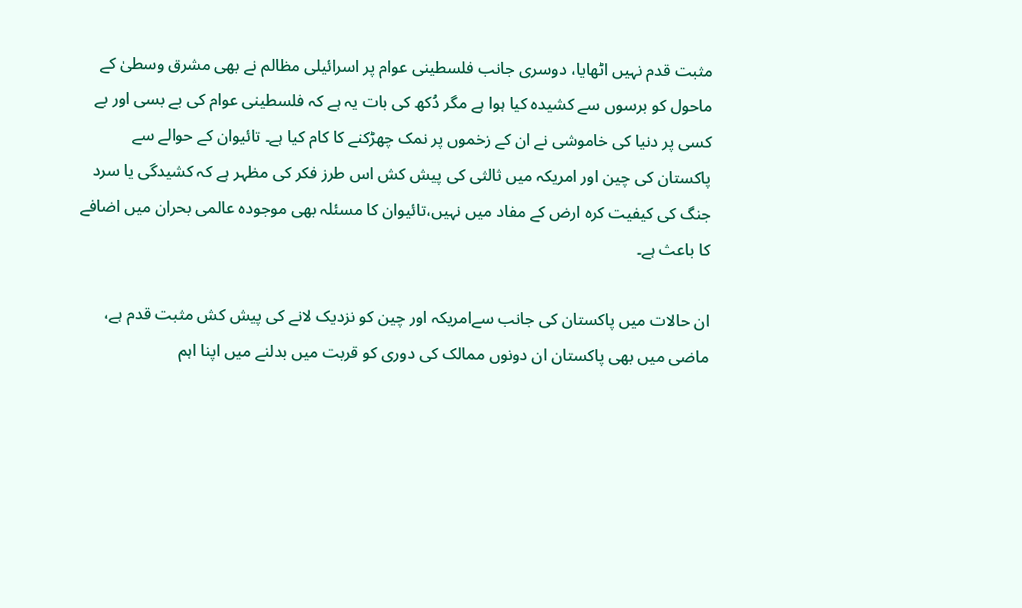مثبت قدم نہیں اٹھایا، دوسری جانب فلسطینی عوام پر اسرائیلی مظالم نے بھی مشرق وسطیٰ کے ماحول کو برسوں سے کشیدہ کیا ہوا ہے مگر دُکھ کی بات یہ ہے کہ فلسطینی عوام کی بے بسی اور بے کسی پر دنیا کی خاموشی نے ان کے زخموں پر نمک چھڑکنے کا کام کیا ہے۔ تائیوان کے حوالے سے پاکستان کی چین اور امریکہ میں ثالثی کی پیش کش اس طرز فکر کی مظہر ہے کہ کشیدگی یا سرد جنگ کی کیفیت کرہ ارض کے مفاد میں نہیں،تائیوان کا مسئلہ بھی موجودہ عالمی بحران میں اضافے کا باعث ہے۔

ان حالات میں پاکستان کی جانب سےامریکہ اور چین کو نزدیک لانے کی پیش کش مثبت قدم ہے، ماضی میں بھی پاکستان ان دونوں ممالک کی دوری کو قربت میں بدلنے میں اپنا اہم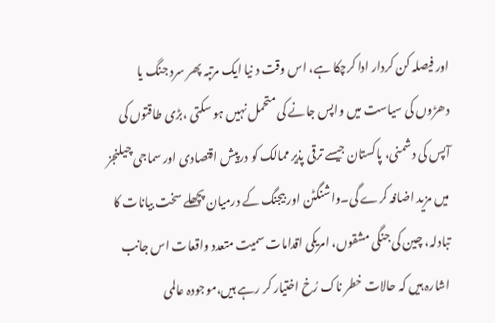اور فیصلہ کن کردار ادا کرچکا ہے، اس وقت د نیا ایک مرتبہ پھر سرد جنگ یا دھڑوں کی سیاست میں واپس جانے کی متحمل نہیں ہو سکتی ،بڑی طاقتوں کی آپس کی دشمنی، پاکستان جیسے ترقی پذیر ممالک کو درپیش اقتصادی اور سماجی چیلنجز میں مزید اضافہ کرے گی۔واشنگٹن اور بیجنگ کے درمیان پچھلے سخت بیانات کا تبادلہ، چین کی جنگی مشقوں، امریکی اقدامات سمیت متعدد واقعات اس جانب اشارہ ہیں کہ حالات خطر ناک رُخ اختیار کر رہے ہیں،موجودہ عالمی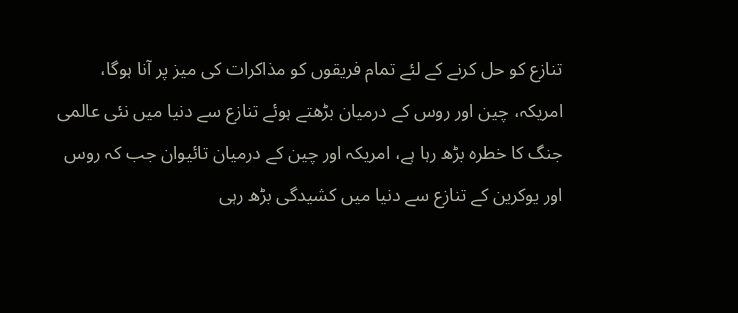تنازع کو حل کرنے کے لئے تمام فریقوں کو مذاکرات کی میز پر آنا ہوگا، امریکہ، چین اور روس کے درمیان بڑھتے ہوئے تنازع سے دنیا میں نئی عالمی جنگ کا خطرہ بڑھ رہا ہے، امریکہ اور چین کے درمیان تائیوان جب کہ روس اور یوکرین کے تنازع سے دنیا میں کشیدگی بڑھ رہی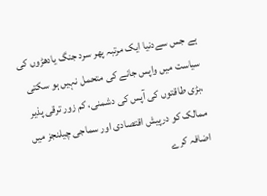ہے جس سےدنیا ایک مرتبہ پھر سرد جنگ یادھڑوں کی سیاست میں واپس جانے کی متحمل نہیں ہو سکتی ،بڑی طاقتوں کی آپس کی دشمنی، کم زور ترقی پذیر ممالک کو درپیش اقتصادی اور سماجی چیلنجز میں اضافہ کرے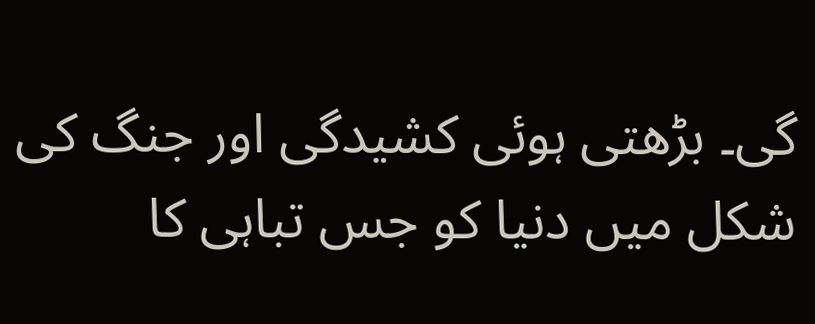گی۔ بڑھتی ہوئی کشیدگی اور جنگ کی شکل میں دنیا کو جس تباہی کا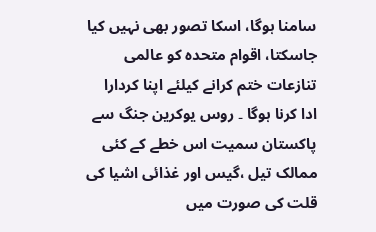سامنا ہوگا، اسکا تصور بھی نہیں کیا جاسکتا، اقوام متحدہ کو عالمی تنازعات ختم کرانے کیلئے اپنا کردارا ادا کرنا ہوگا ۔ روس یوکرین جنگ سے پاکستان سمیت اس خطے کے کئی ممالک تیل ،گیس اور غذائی اشیا کی قلت کی صورت میں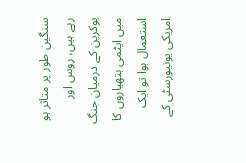سنگین طور پر متاثر ہو رہے ہیں، روس اور یوکرین کے درمیان جنگ میں ایٹمی ہتھیاروں کا استعمال ہوا تو ایک امریکی یونیورسٹی کے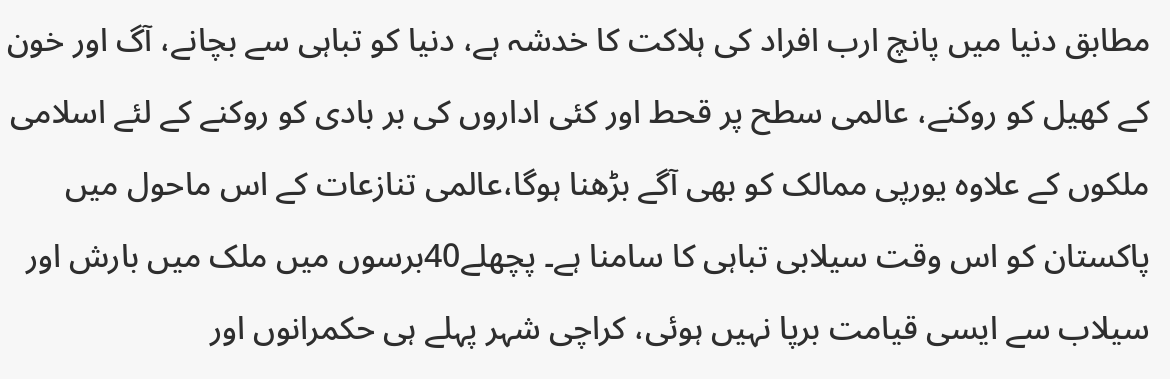مطابق دنیا میں پانچ ارب افراد کی ہلاکت کا خدشہ ہے، دنیا کو تباہی سے بچانے، آگ اور خون کے کھیل کو روکنے، عالمی سطح پر قحط اور کئی اداروں کی بر بادی کو روکنے کے لئے اسلامی ملکوں کے علاوہ یورپی ممالک کو بھی آگے بڑھنا ہوگا،عالمی تنازعات کے اس ماحول میں پاکستان کو اس وقت سیلابی تباہی کا سامنا ہے۔ پچھلے40برسوں میں ملک میں بارش اور سیلاب سے ایسی قیامت برپا نہیں ہوئی، کراچی شہر پہلے ہی حکمرانوں اور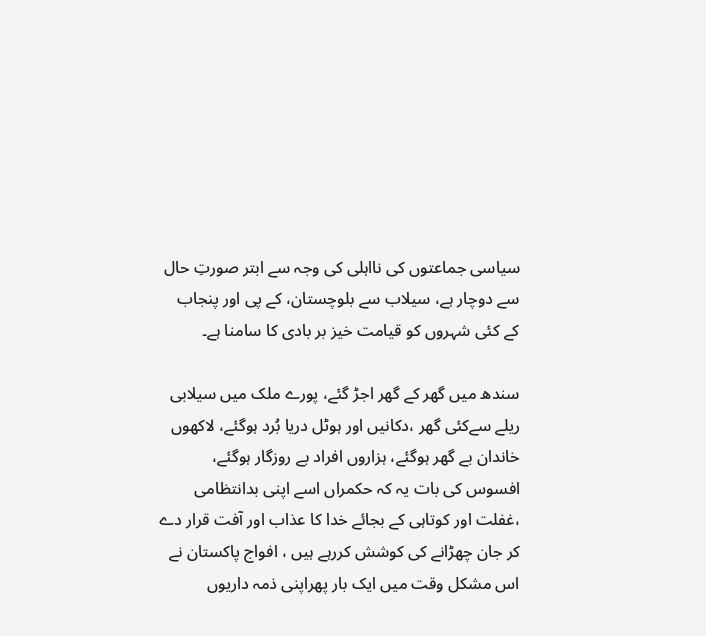سیاسی جماعتوں کی نااہلی کی وجہ سے ابتر صورتِ حال سے دوچار ہے، سیلاب سے بلوچستان، کے پی اور پنجاب کے کئی شہروں کو قیامت خیز بر بادی کا سامنا ہے۔

سندھ میں گھر کے گھر اجڑ گئے، پورے ملک میں سیلابی ریلے سےکئی گھر ،دکانیں اور ہوٹل دریا بُرد ہوگئے، لاکھوں خاندان بے گھر ہوگئے، ہزاروں افراد بے روزگار ہوگئے، افسوس کی بات یہ کہ حکمراں اسے اپنی بدانتظامی ،غفلت اور کوتاہی کے بجائے خدا کا عذاب اور آفت قرار دے کر جان چھڑانے کی کوشش کررہے ہیں ، افواج پاکستان نے اس مشکل وقت میں ایک بار پھراپنی ذمہ داریوں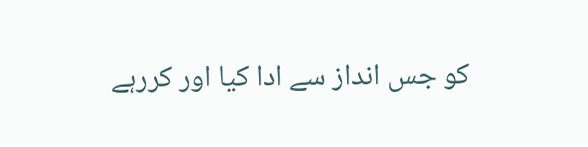کو جس انداز سے ادا کیا اور کررہے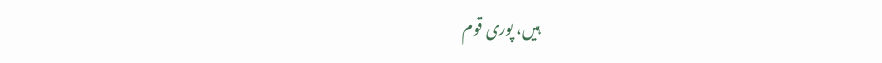ہیں، پوری قوم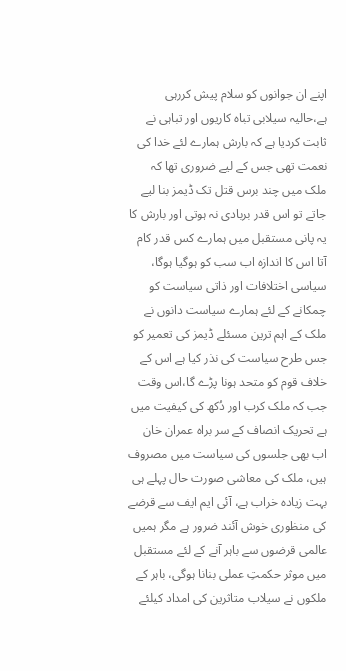اپنے ان جوانوں کو سلام پیش کررہی ہے،حالیہ سیلابی تباہ کاریوں اور تباہی نے ثابت کردیا ہے کہ بارش ہمارے لئے خدا کی نعمت تھی جس کے لیے ضروری تھا کہ ملک میں چند برس قتل تک ڈیمز بنا لیے جاتے تو اس قدر بربادی نہ ہوتی اور بارش کا یہ پانی مستقبل میں ہمارے کس قدر کام آتا اس کا اندازہ اب سب کو ہوگیا ہوگا، سیاسی اختلافات اور ذاتی سیاست کو چمکانے کے لئے ہمارے سیاست دانوں نے ملک کے اہم ترین مسئلے ڈیمز کی تعمیر کو جس طرح سیاست کی نذر کیا ہے اس کے خلاف قوم کو متحد ہونا پڑے گا،اس وقت جب کہ ملک کرب اور دُکھ کی کیفیت میں ہے تحریک انصاف کے سر براہ عمران خان اب بھی جلسوں کی سیاست میں مصروف ہیں، ملک کی معاشی صورت حال پہلے ہی بہت زیادہ خراب ہے، آئی ایم ایف سے قرضے کی منظوری خوش آئند ضرور ہے مگر ہمیں عالمی قرضوں سے باہر آنے کے لئے مستقبل میں موثر حکمتِ عملی بنانا ہوگی، باہر کے ملکوں نے سیلاب متاثرین کی امداد کیلئے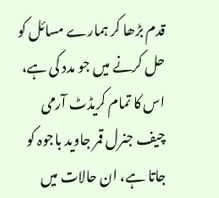قدم بڑھا کر ہمارے مسائل کو حل کرنے میں جو مدد کی ہے، اس کا تمام کریڈٹ آرمی چیف جنرل قمر جاوید باجوہ کو جاتا ہے، ان حالات میں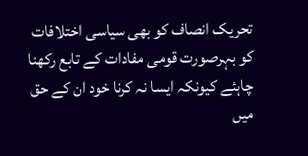تحریک انصاف کو بھی سیاسی اختلافات کو بہرصورت قومی مفادات کے تابع رکھنا چاہئے کیونکہ ایسا نہ کرنا خود ان کے حق میں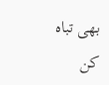بھی تباہ کن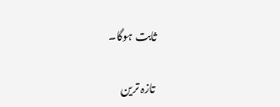ثابت ہوگا۔

تازہ ترین